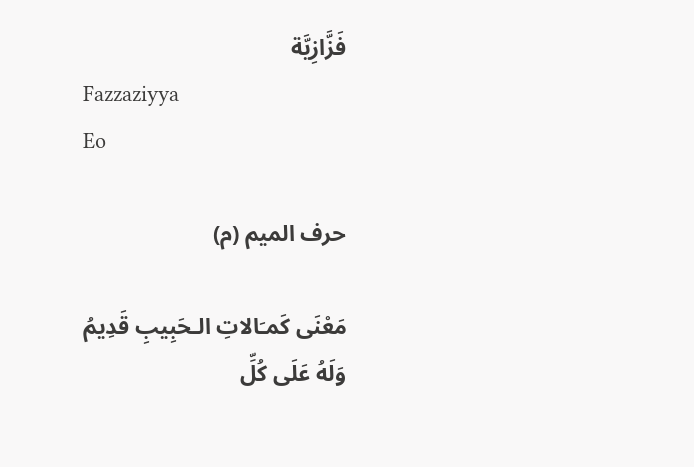فَزَّازِيَّة
Fazzaziyya
Eo

حرف الميم (م)

مَعْنَى كَمـَالاتِ الـحَبِيبِ قَدِيمُ
وَلَهُ عَلَى كُلِّ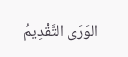الوَرَى التَّقْدِيمُ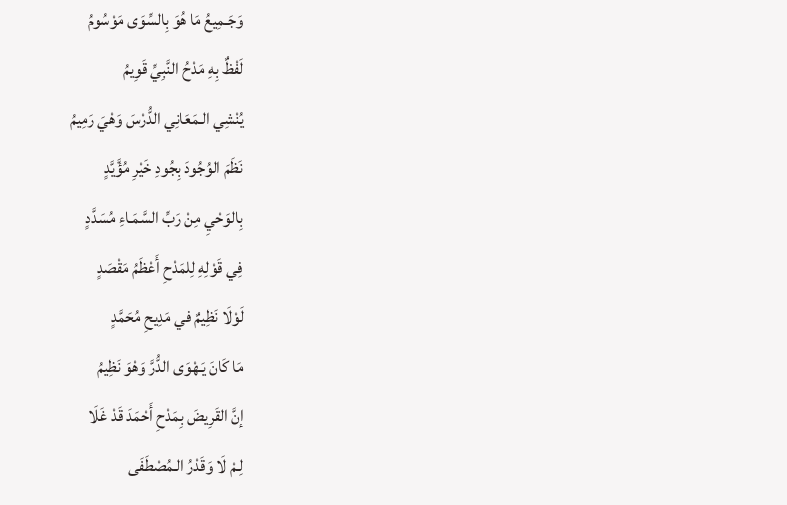وَجَـمِيعُ مَا هُوَ بِالسِّوَى مَوْسُومُ
لَفْظٌ بِهِ مَدْحُ النَّبِيِّ قَوِيمُ
يُنْشِي الـمَعَانِي الدُّرْسَ وَهْيَ رَمِيمُ
نَظَمَ الوُجُودَ بِجُودِ خَيْرِ مُؤَّيَّدٍ
بِالوَحْيِ مِنْ رَبِّ السَّمَـاءِ مُسَدَّدٍ
فِي قَوْلِهِ لِلمَدْحِ أَعْظَمُ مَقْصَدٍ
لَوْلَا نَظِيمٌ في مَدِيحِ مُحَمَّدٍ
مَا كَانَ يَـهْوَى الدُّرَّ وَهْوَ نَظِيمُ
إنَّ القَرِيضَ بِمَدْحِ أَحْمَدَ قَدْ غَلَا
لِـمْ لَا وَقَدْرُ الـمُصْطَفَى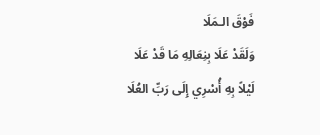فَوْقَ الـمَلَا
وَلَقَدْ عَلَا بِنِعَالِهِ مَا قَدْ عَلَا
لَيْلاً بِهِ أُسْرِي إِلَى رَبِّ العُلَا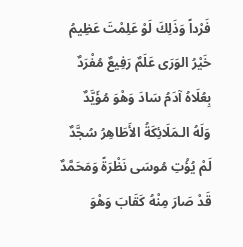فَرْداً وَذَلِكَ لَوْ عَلِمْتَ عَظِيمُ
خَيْرُ الوَرَى عَلَمٌ رَفِيعٌ مُفْرَدٌ
بِعُلَاهُ آدَمُ سَادَ وَهْوَ مُؤَيَّدٌ
وَلَهُ الـمَلَائِكَةُ الأَطَاهِرُ سُجَّدٌ
لَمْ يُؤْتِ مُوسَى نَظْرَةً وَمَحَمَّدٌ
قَدْ صَارَ مِنْهُ كَقَابَ وَهْوَ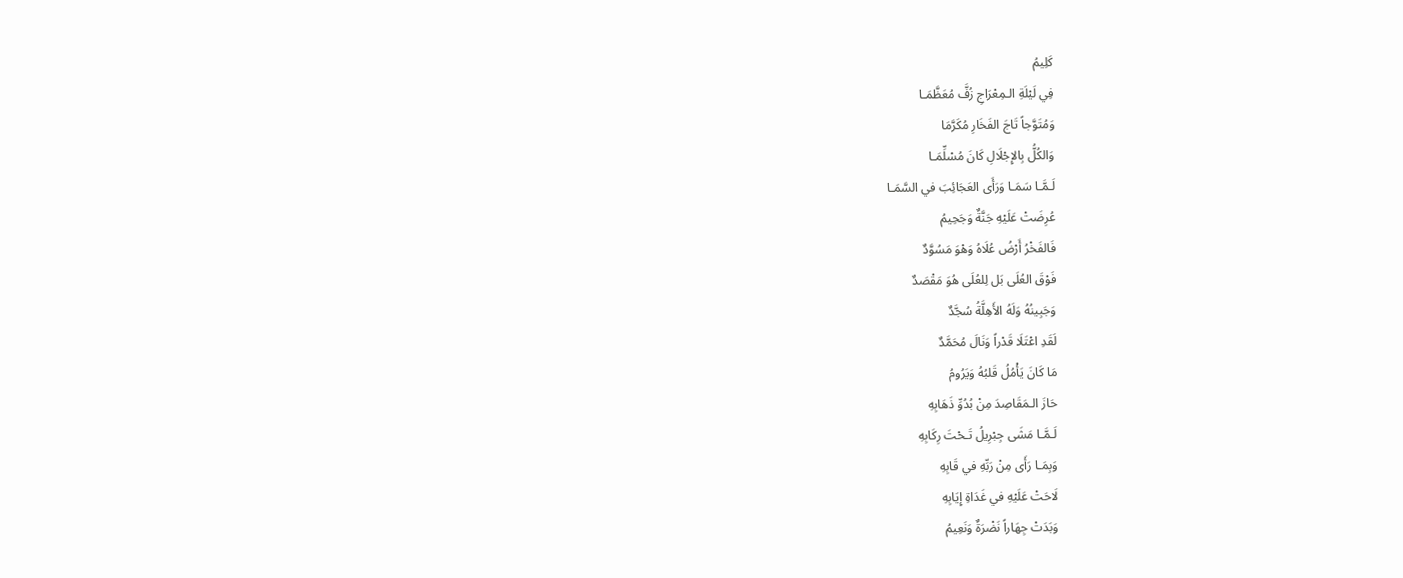كَلِيمُ
فِي لَيْلَةِ الـمِعْرَاجِ زُفَّ مُعَظَّمَـا
وَمُتَوَّجاً تَاجَ الفَخَارِ مُكَرَّمَا
وَالكُلُّ بِالإِجْلَالِ كَانَ مُسْلِّمَـا
لَـمَّـا سَمَـا وَرَأَى العَجَائِبَ في السَّمَـا
عُرِضَتْ عَلَيْهِ جَنَّةٌ وَجَحِيمُ
فَالفَخْرُ أَرْضُ عُلَاهُ وَهْوَ مَسُوَّدٌ
فَوْقَ العُلَى بَل لِلعُلَى هُوَ مَقْصَدٌ
وَجَبِينُهُ وَلَهُ الأَهِلَّةُ سُجَّدٌ
لَقَدِ اعْتَلَا قَدْراً وَنَالَ مُحَمَّدٌ
مَا كَانَ يَأْمُلُ قَلبُهُ وَيَرُومُ
حَازَ الـمَقَاصِدَ مِنْ بُدُوِّ ذَهَابِهِ
لَـمَّـا مَشَى جِبْرِيلُ تَـحْتَ رِكَابِهِ
وَبِمَـا رَأَى مِنْ رَبِّهِ في قَابِهِ
لَاحَتْ عَلَيْهِ في غَدَاةِ إِيَابِهِ
وَبَدَتْ جِهَاراً نَضْرَةٌ وَنَعِيمُ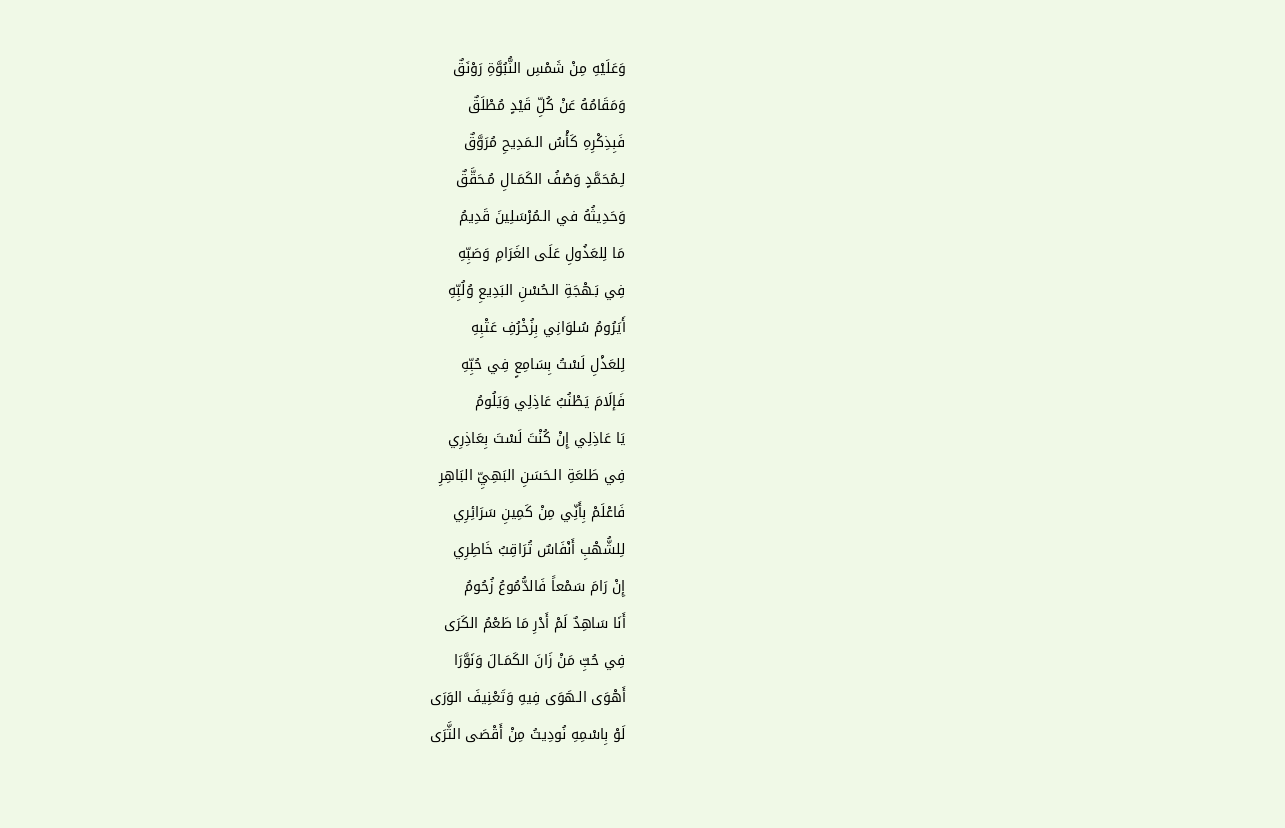وَعَلَيْهِ مِنْ شَمْسِ النُّبُوَّةِ رَوْنَقٌ
وَمَقَامُهُ عَنْ كُلِّ قَيْدٍ مُطْلَقٌ
فَبِذِكْرِهِ كَأْسُ الـمَدِيحِ مُرَوَّقٌ
لِـمُحَمَّدٍ وَصْفُ الكَمَـالِ مُـحَقَّقٌ
وَحَدِيثُهُ في الـمُرْسَلِينَ قَدِيمُ
مَا لِلعَذُولِ عَلَى الغَرَامِ وَصَبِّهِ
فِي بَـهْجَةِ الـحُسْنِ البَدِيعِ وُلُبِّهِ
أَيَرُومُ سُلوَانِي بِزُخْرُفِ عَتْبِهِ
لِلعَذْلِ لَسْتُ بِسَامِعٍ فِي حُبِّهِ
فَإلَامَ يَطْنُبُ عَاذِلِي وَيَلُومُ
يَا عَاذِلِي إِنْ كُنْتَ لَسْتَ بِعَاذِرِي
فِي طَلعَةِ الـحَسَنِ البَهِيِّ البَاهِرِ
فَاعْلَمْ بِأَنِّي مِنْ كَمِينِ سَرَائِرِي
لِلشُّهْبِ أَنْفَاسٌ تُرَاقِبُ خَاطِرِي
إِنْ رَامَ سَمْعاً فَالدُّمُوعُ زُحُومُ
أَنَا سَاهِدٌ لَمْ أَدْرِ مَا طَعْمُ الكَرَى
فِي حُبِّ مَنْ زَانَ الكَمَـالَ وَنَوَّرَا
أَهْوَى الـهَوَى فِيهِ وَتَعْنِيفَ الوَرَى
لَوْ بِاسْمِهِ نُودِيتُ مِنْ أَقْصَى الثَّرَى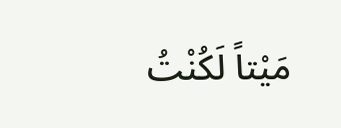مَيْتاً لَكُنْتُ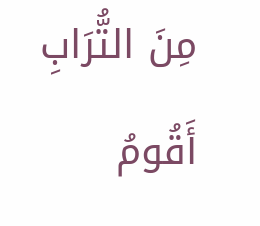مِنَ التُّرَابِ أَقُومُ